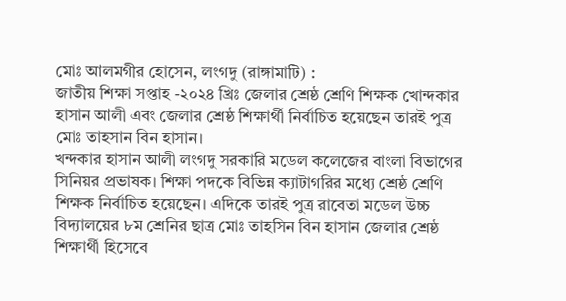মোঃ আলমগীর হোসেন, লংগদু (রাঙ্গামাটি) :
জাতীয় শিক্ষা সপ্তাহ -২০২৪ খ্রিঃ জেলার শ্রেষ্ঠ শ্রেণি শিক্ষক খোন্দকার হাসান আলী এবং জেলার শ্রেষ্ঠ শিক্ষার্থী নির্বাচিত হয়েছেন তারই পুত্র মোঃ তাহসান বিন হাসান।
খন্দকার হাসান আলী লংগদু সরকারি মডেল কলেজের বাংলা বিভাগের সিনিয়র প্রভাষক। শিক্ষা পদকে বিভিন্ন ক্যাটাগরির মধ্যে শ্রেষ্ঠ শ্রেণি শিক্ষক নির্বাচিত হয়েছেন। এদিকে তারই পুত্র রাবেতা মডেল উচ্চ বিদ্যালয়ের ৮ম শ্রেনির ছাত্র মোঃ তাহসিন বিন হাসান জেলার শ্রেষ্ঠ শিক্ষার্থী হিসেবে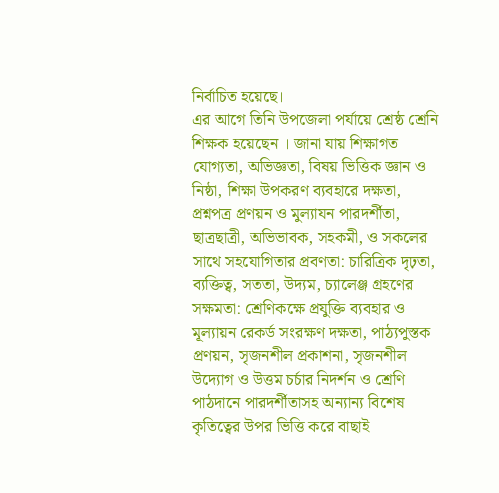নির্বাচিত হয়েছে।
এর আগে তিনি উপজেলা পর্যায়ে শ্রেষ্ঠ শ্রেনি শিক্ষক হয়েছেন । জানা যায় শিক্ষাগত যোগ্যতা, অভিজ্ঞতা, বিষয় ভিত্তিক জ্ঞান ও নিষ্ঠা, শিক্ষা উপকরণ ব্যবহারে দক্ষতা, প্রশ্নপত্র প্রণয়ন ও মুল্যাযন পারদর্শীতা, ছাত্রছাত্রী, অভিভাবক, সহকমী, ও সকলের সাথে সহযোগিতার প্রবণতা: চারিত্রিক দৃঢ়তা, ব্যক্তিত্ব, সততা, উদ্যম, চ্যালেঞ্জ গ্রহণের সক্ষমতা: শ্রেণিকক্ষে প্রযুক্তি ব্যবহার ও মূল্যায়ন রেকর্ড সংরক্ষণ দক্ষতা, পাঠ্যপুস্তক প্রণয়ন, সৃজনশীল প্রকাশনা, সৃজনশীল উদ্যোগ ও উত্তম চর্চার নিদর্শন ও শ্রেণি পাঠদানে পারদর্শীতাসহ অন্যান্য বিশেষ কৃতিত্বের উপর ভিত্তি করে বাছাই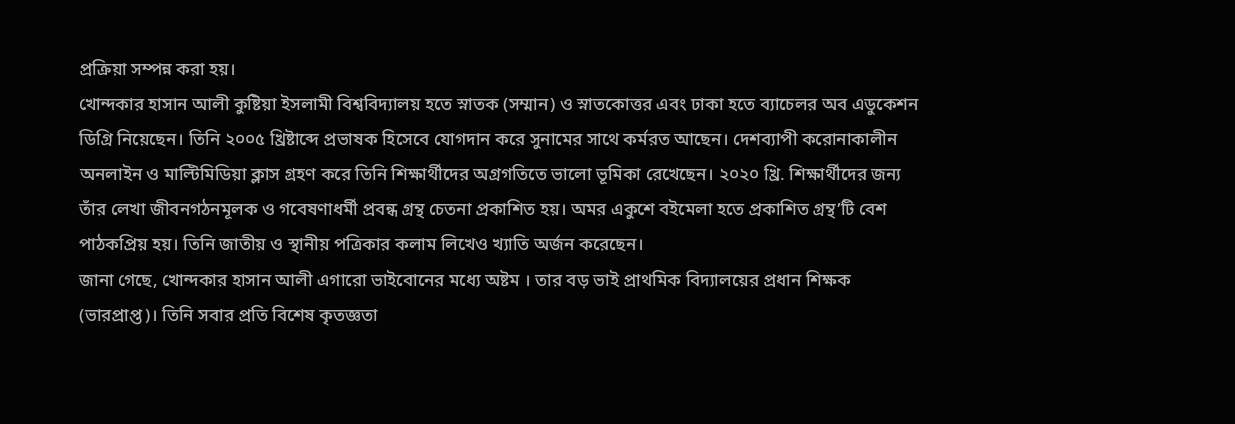প্রক্রিয়া সম্পন্ন করা হয়।
খোন্দকার হাসান আলী কুষ্টিয়া ইসলামী বিশ্ববিদ্যালয় হতে স্নাতক (সম্মান) ও স্নাতকোত্তর এবং ঢাকা হতে ব্যাচেলর অব এডুকেশন ডিগ্রি নিয়েছেন। তিনি ২০০৫ খ্রিষ্টাব্দে প্রভাষক হিসেবে যোগদান করে সুনামের সাথে কর্মরত আছেন। দেশব্যাপী করোনাকালীন অনলাইন ও মাল্টিমিডিয়া ক্লাস গ্রহণ করে তিনি শিক্ষার্থীদের অগ্রগতিতে ভালো ভূমিকা রেখেছেন। ২০২০ খ্রি. শিক্ষার্থীদের জন্য তাঁর লেখা জীবনগঠনমূলক ও গবেষণাধর্মী প্রবন্ধ গ্রন্থ চেতনা প্রকাশিত হয়। অমর একুশে বইমেলা হতে প্রকাশিত গ্রন্থ’টি বেশ পাঠকপ্রিয় হয়। তিনি জাতীয় ও স্থানীয় পত্রিকার কলাম লিখেও খ্যাতি অর্জন করেছেন।
জানা গেছে, খোন্দকার হাসান আলী এগারো ভাইবোনের মধ্যে অষ্টম । তার বড় ভাই প্রাথমিক বিদ্যালয়ের প্রধান শিক্ষক (ভারপ্রাপ্ত)। তিনি সবার প্রতি বিশেষ কৃতজ্ঞতা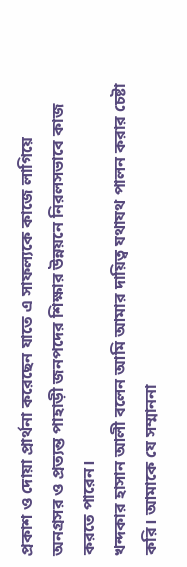প্রকাশ ও দোয়া প্রার্থনা করেছেন যাতে এ সাফল্যকে কাজে লাগিয়ে অনগ্রসর ও প্রত্যন্ত পাহাড়ী জনপদের শিক্ষার উন্নয়নে নিরলসভাবে কাজ করতে পারেন।
খন্দকার হাসান আলী বলেন আমি আমার দায়িত্ব যথাযথ পালন করার চেষ্টা করি। আমাকে যে সম্মাননা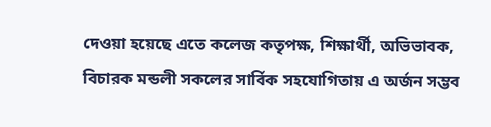দেওয়া হয়েছে এতে কলেজ কতৃপক্ষ, শিক্ষার্থী, অভিভাবক, বিচারক মন্ডলী সকলের সার্বিক সহযোগিতায় এ অর্জন সম্ভব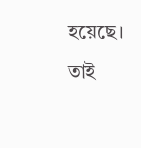হয়েছে। তাই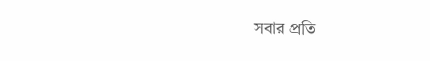সবার প্রতি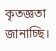কৃতজ্ঞতা জানাচ্ছি।